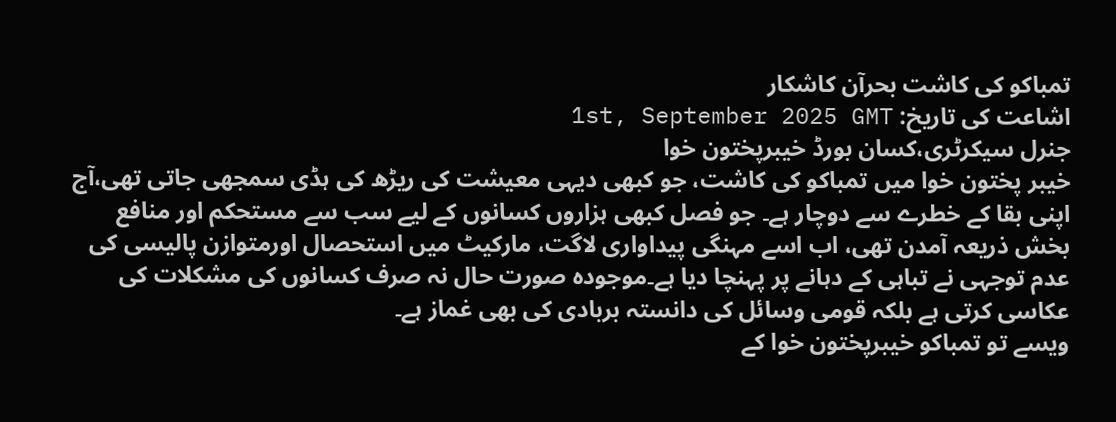تمباکو کی کاشت بحرآن کاشکار
اشاعت کی تاریخ: 1st, September 2025 GMT
جنرل سیکرٹری،کسان بورڈ خیبرپختون خوا
خیبر پختون خوا میں تمباکو کی کاشت، جو کبھی دیہی معیشت کی ریڑھ کی ہڈی سمجھی جاتی تھی،آج اپنی بقا کے خطرے سے دوچار ہے۔ جو فصل کبھی ہزاروں کسانوں کے لیے سب سے مستحکم اور منافع بخش ذریعہ آمدن تھی، اب اسے مہنگی پیداواری لاگت، مارکیٹ میں استحصال اورمتوازن پالیسی کی عدم توجہی نے تباہی کے دہانے پر پہنچا دیا ہے۔موجودہ صورت حال نہ صرف کسانوں کی مشکلات کی عکاسی کرتی ہے بلکہ قومی وسائل کی دانستہ بربادی کی بھی غماز ہے۔
ویسے تو تمباکو خیبرپختون خوا کے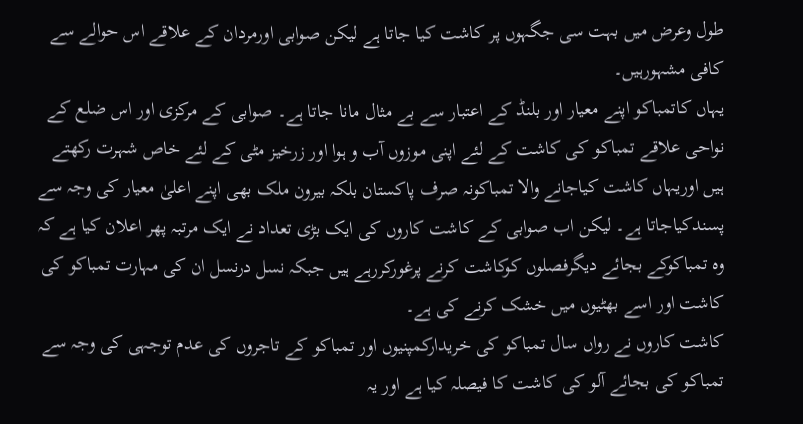طول وعرض میں بہت سی جگہوں پر کاشت کیا جاتا ہے لیکن صوابی اورمردان کے علاقے اس حوالے سے کافی مشہورہیں۔
یہاں کاتمباکو اپنے معیار اور بلنڈ کے اعتبار سے بے مثال مانا جاتا ہے۔ صوابی کے مرکزی اور اس ضلع کے نواحی علاقے تمباکو کی کاشت کے لئے اپنی موزوں آب و ہوا اور زرخیز مٹی کے لئے خاص شہرت رکھتے ہیں اوریہاں کاشت کیاجانے والا تمباکونہ صرف پاکستان بلکہ بیرون ملک بھی اپنے اعلیٰ معیار کی وجہ سے پسندکیاجاتا ہے۔ لیکن اب صوابی کے کاشت کاروں کی ایک بڑی تعداد نے ایک مرتبہ پھر اعلان کیا ہے کہ وہ تمباکوکے بجائے دیگرفصلوں کوکاشت کرنے پرغورکررہے ہیں جبکہ نسل درنسل ان کی مہارت تمباکو کی کاشت اور اسے بھٹیوں میں خشک کرنے کی ہے۔
کاشت کاروں نے رواں سال تمباکو کی خریدارکمپنیوں اور تمباکو کے تاجروں کی عدم توجہی کی وجہ سے تمباکو کی بجائے آلو کی کاشت کا فیصلہ کیا ہے اور یہ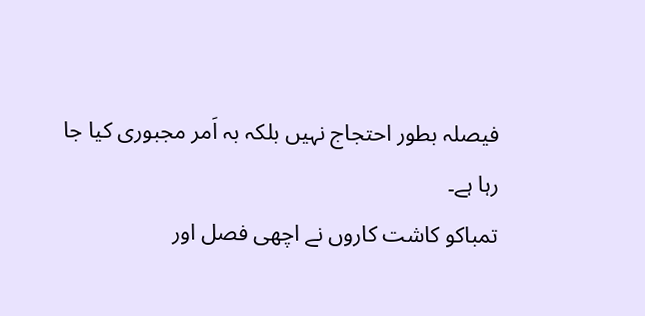فیصلہ بطور احتجاج نہیں بلکہ بہ اَمر مجبوری کیا جا رہا ہے۔
تمباکو کاشت کاروں نے اچھی فصل اور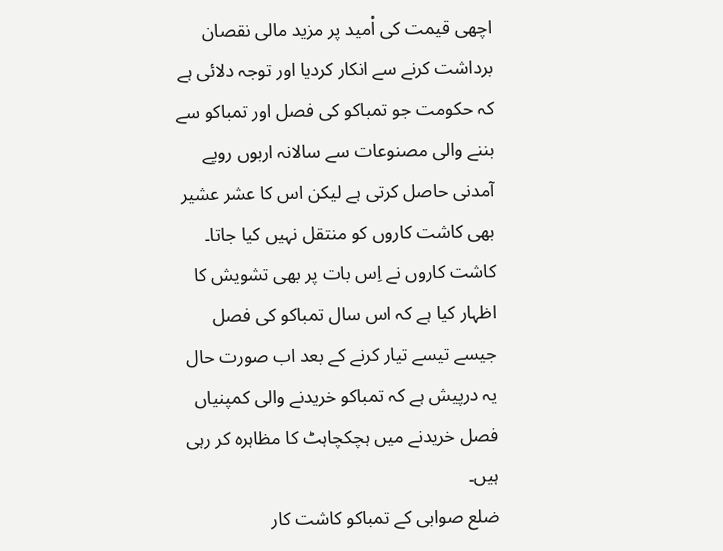اچھی قیمت کی اْمید پر مزید مالی نقصان برداشت کرنے سے انکار کردیا اور توجہ دلائی ہے کہ حکومت جو تمباکو کی فصل اور تمباکو سے بننے والی مصنوعات سے سالانہ اربوں روپے آمدنی حاصل کرتی ہے لیکن اس کا عشر عشیر بھی کاشت کاروں کو منتقل نہیں کیا جاتا۔ کاشت کاروں نے اِس بات پر بھی تشویش کا اظہار کیا ہے کہ اس سال تمباکو کی فصل جیسے تیسے تیار کرنے کے بعد اب صورت حال یہ درپیش ہے کہ تمباکو خریدنے والی کمپنیاں فصل خریدنے میں ہچکچاہٹ کا مظاہرہ کر رہی ہیں۔
ضلع صوابی کے تمباکو کاشت کار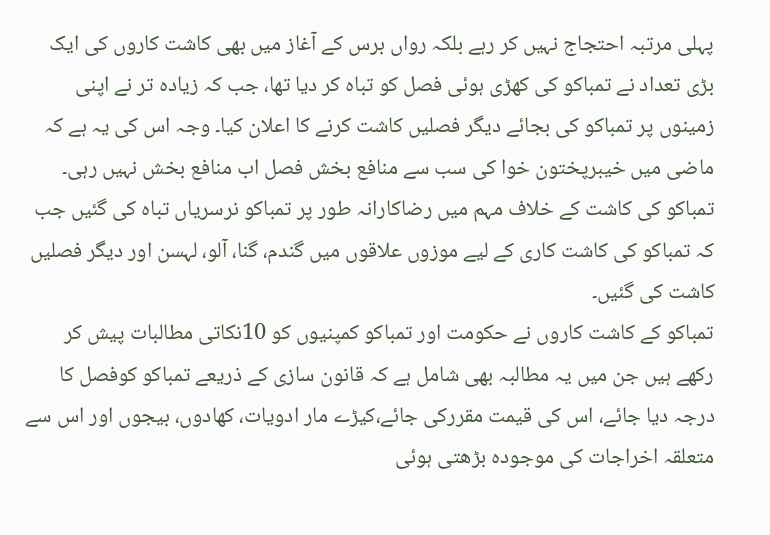پہلی مرتبہ احتجاج نہیں کر رہے بلکہ رواں برس کے آغاز میں بھی کاشت کاروں کی ایک بڑی تعداد نے تمباکو کی کھڑی ہوئی فصل کو تباہ کر دیا تھا، جب کہ زیادہ تر نے اپنی زمینوں پر تمباکو کی بجائے دیگر فصلیں کاشت کرنے کا اعلان کیا۔ وجہ اس کی یہ ہے کہ ماضی میں خیبرپختون خوا کی سب سے منافع بخش فصل اب منافع بخش نہیں رہی۔ تمباکو کی کاشت کے خلاف مہم میں رضاکارانہ طور پر تمباکو نرسریاں تباہ کی گئیں جب کہ تمباکو کی کاشت کاری کے لیے موزوں علاقوں میں گندم، گنا، آلو، لہسن اور دیگر فصلیں کاشت کی گئیں۔
تمباکو کے کاشت کاروں نے حکومت اور تمباکو کمپنیوں کو 10نکاتی مطالبات پیش کر رکھے ہیں جن میں یہ مطالبہ بھی شامل ہے کہ قانون سازی کے ذریعے تمباکو کوفصل کا درجہ دیا جائے، اس کی قیمت مقررکی جائے،کیڑے مار ادویات، کھادوں، بیجوں اور اس سے متعلقہ اخراجات کی موجودہ بڑھتی ہوئی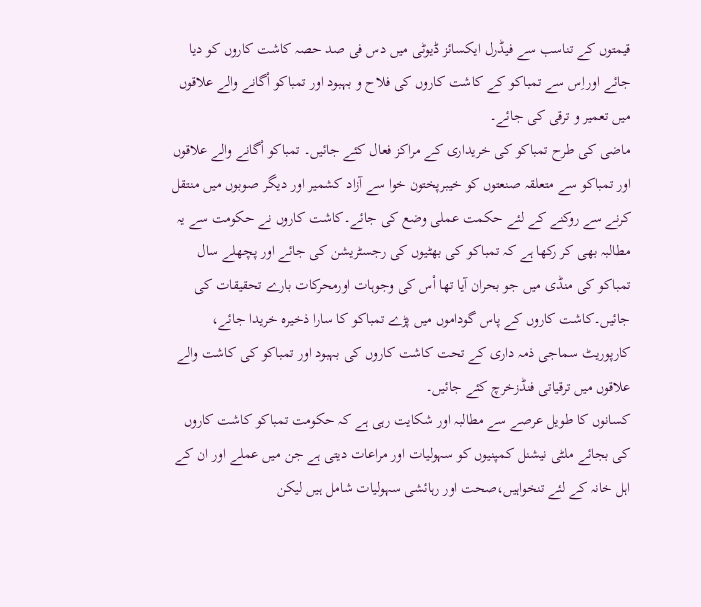قیمتوں کے تناسب سے فیڈرل ایکسائز ڈیوٹی میں دس فی صد حصہ کاشت کاروں کو دیا جائے اوراِس سے تمباکو کے کاشت کاروں کی فلاح و بہبود اور تمباکو اْگانے والے علاقوں میں تعمیر و ترقی کی جائے۔
ماضی کی طرح تمباکو کی خریداری کے مراکز فعال کئے جائیں۔ تمباکو اْگانے والے علاقوں اور تمباکو سے متعلقہ صنعتوں کو خیبرپختون خوا سے آزاد کشمیر اور دیگر صوبوں میں منتقل کرنے سے روکنے کے لئے حکمت عملی وضع کی جائے۔کاشت کاروں نے حکومت سے یہ مطالبہ بھی کر رکھا ہے کہ تمباکو کی بھٹیوں کی رجسٹریشن کی جائے اور پچھلے سال تمباکو کی منڈی میں جو بحران آیا تھا اْس کی وجوہات اورمحرکات بارے تحقیقات کی جائیں۔کاشت کاروں کے پاس گوداموں میں پڑے تمباکو کا سارا ذخیرہ خریدا جائے، کارپوریٹ سماجی ذمہ داری کے تحت کاشت کاروں کی بہبود اور تمباکو کی کاشت والے علاقوں میں ترقیاتی فنڈزخرچ کئے جائیں۔
کسانوں کا طویل عرصے سے مطالبہ اور شکایت رہی ہے کہ حکومت تمباکو کاشت کاروں کی بجائے ملٹی نیشنل کمپنیوں کو سہولیات اور مراعات دیتی ہے جن میں عملے اور ان کے اہل خانہ کے لئے تنخواہیں،صحت اور رہائشی سہولیات شامل ہیں لیکن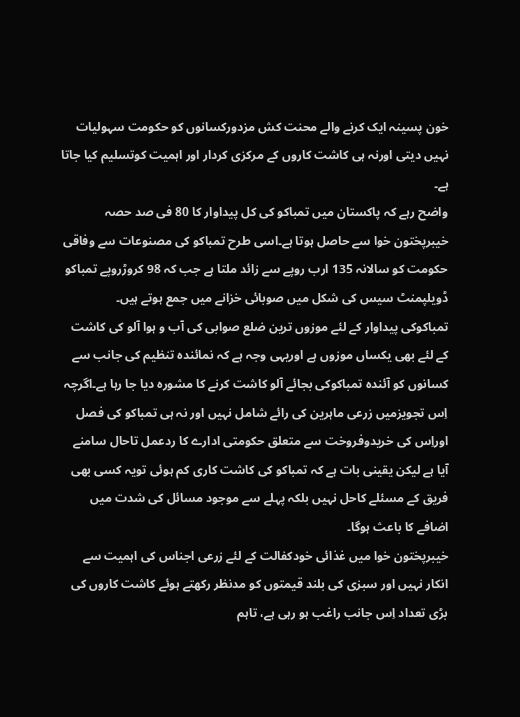خون پسینہ ایک کرنے والے محنت کش مزدورکسانوں کو حکومت سہولیات نہیں دیتی اورنہ ہی کاشت کاروں کے مرکزی کردار اور اہمیت کوتسلیم کیا جاتا ہے۔
واضح رہے کہ پاکستان میں تمباکو کی کل پیداوار کا 80 فی صد حصہ خیبرپختون خوا سے حاصل ہوتا ہے۔اسی طرح تمباکو کی مصنوعات سے وفاقی حکومت کو سالانہ 135 ارب روپے سے زائد ملتا ہے جب کہ 98 کروڑروپے تمباکو ڈویلپمنٹ سیس کی شکل میں صوبائی خزانے میں جمع ہوتے ہیں۔
تمباکوکی پیداوار کے لئے موزوں ترین ضلع صوابی کی آب و ہوا آلو کی کاشت کے لئے بھی یکساں موزوں ہے اوریہی وجہ ہے کہ نمائندہ تنظیم کی جانب سے کسانوں کو آئندہ تمباکوکی بجائے آلو کاشت کرنے کا مشورہ دیا جا رہا ہے۔اگرچہ اِس تجویزمیں زرعی ماہرین کی رائے شامل نہیں اور نہ ہی تمباکو کی فصل اوراِس کی خریدوفروخت سے متعلق حکومتی ادارے کا ردعمل تاحال سامنے آیا ہے لیکن یقینی بات ہے کہ تمباکو کی کاشت کاری کم ہوئی تویہ کسی بھی فریق کے مسئلے کاحل نہیں بلکہ پہلے سے موجود مسائل کی شدت میں اضافے کا باعث ہوگا۔
خیبرپختون خوا میں غذائی خودکفالت کے لئے زرعی اجناس کی اہمیت سے انکار نہیں اور سبزی کی بلند قیمتوں کو مدنظر رکھتے ہوئے کاشت کاروں کی بڑی تعداد اِس جانب راغب ہو رہی ہے، تاہم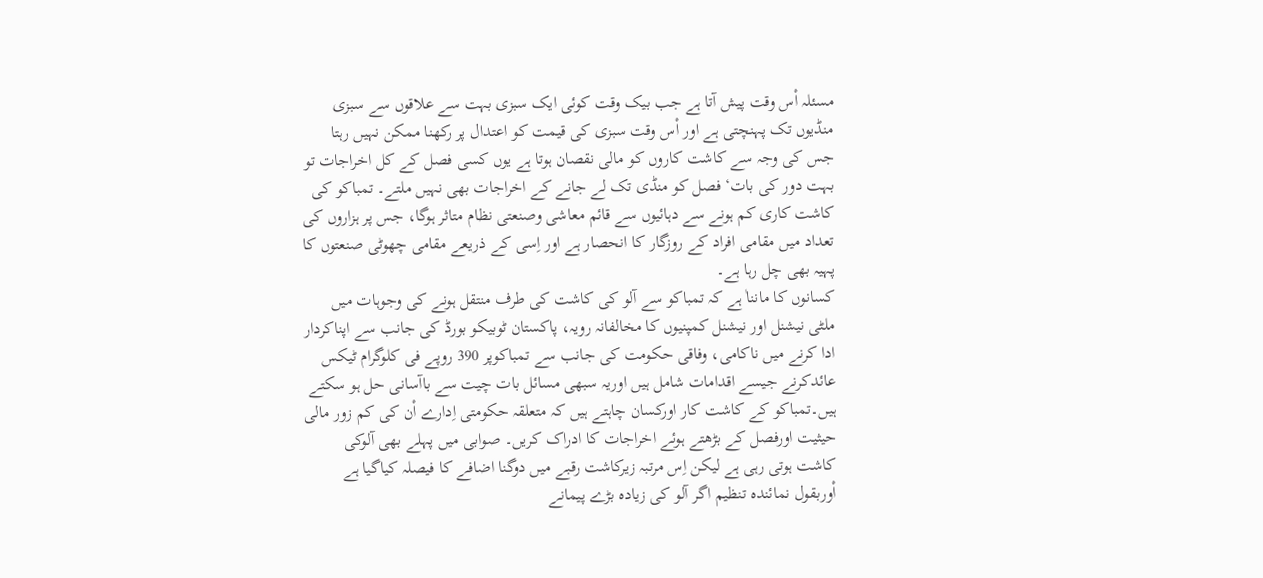مسئلہ اْس وقت پیش آتا ہے جب بیک وقت کوئی ایک سبزی بہت سے علاقوں سے سبزی منڈیوں تک پہنچتی ہے اور اْس وقت سبزی کی قیمت کو اعتدال پر رکھنا ممکن نہیں رہتا جس کی وجہ سے کاشت کاروں کو مالی نقصان ہوتا ہے یوں کسی فصل کے کل اخراجات تو بہت دور کی بات‘ فصل کو منڈی تک لے جانے کے اخراجات بھی نہیں ملتے۔ تمباکو کی کاشت کاری کم ہونے سے دہائیوں سے قائم معاشی وصنعتی نظام متاثر ہوگا، جس پر ہزاروں کی تعداد میں مقامی افراد کے روزگار کا انحصار ہے اور اِسی کے ذریعے مقامی چھوٹی صنعتوں کا پہیہ بھی چل رہا ہے۔
کسانوں کا مانناٰ ہے کہ تمباکو سے آلو کی کاشت کی طرف منتقل ہونے کی وجوہات میں ملٹی نیشنل اور نیشنل کمپنیوں کا مخالفانہ رویہ، پاکستان ٹوبیکو بورڈ کی جانب سے اپناکردار ادا کرنے میں ناکامی، وفاقی حکومت کی جانب سے تمباکوپر 390 روپے فی کلوگرام ٹیکس عائدکرنے جیسے اقدامات شامل ہیں اوریہ سبھی مسائل بات چیت سے باآسانی حل ہو سکتے ہیں۔تمباکو کے کاشت کار اورکسان چاہتے ہیں کہ متعلقہ حکومتی اِدارے اْن کی کم زور مالی حیثیت اورفصل کے بڑھتے ہوئے اخراجات کا ادراک کریں۔ صوابی میں پہلے بھی آلوکی کاشت ہوتی رہی ہے لیکن اِس مرتبہ زیرکاشت رقبے میں دوگنا اضافے کا فیصلہ کیاگیا ہے اْوربقول نمائندہ تنظیم اگر آلو کی زیادہ بڑے پیمانے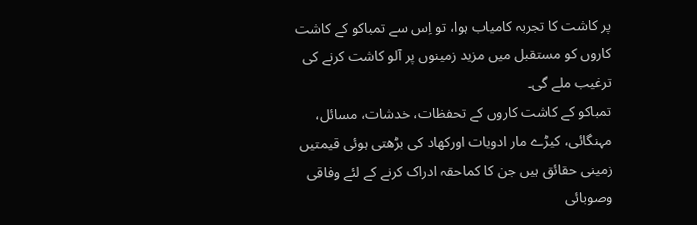پر کاشت کا تجربہ کامیاب ہوا، تو اِس سے تمباکو کے کاشت کاروں کو مستقبل میں مزید زمینوں پر آلو کاشت کرنے کی ترغیب ملے گی۔
تمباکو کے کاشت کاروں کے تحفظات، خدشات، مسائل، مہنگائی، کیڑے مار ادویات اورکھاد کی بڑھتی ہوئی قیمتیں زمینی حقائق ہیں جن کا کماحقہ ادراک کرنے کے لئے وفاقی وصوبائی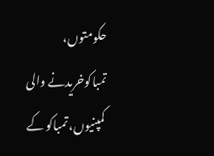حکومتوں، تمباکوخریدنے والی کمپنیوں، تمباکو کے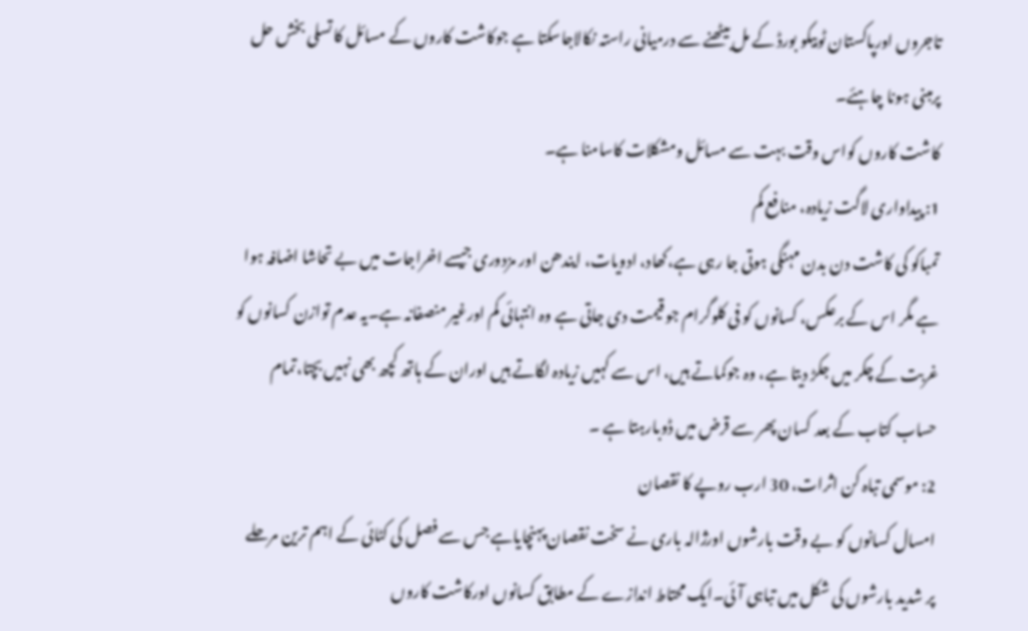تاجروں اورپاکستان ٹوبیکو بورڈ کے مل بیٹھنے سے درمیانی راستہ نکالاجاسکتا ہے جوکاشت کاروں کے مسائل کا تسلی بخش حل پرمبنی ہونا چاہئے۔
کاشت کاروں کواس وقت بہت سے مسائل ومشکلات کاسامنا ہے۔
1: پیداواری لاگت زیادہ، منافع کم
تمباکو کی کاشت دن بدن مہنگی ہوتی جا رہی ہے،کھاد، ادویات، ایندھن اور مزدوری جیسے اخراجات میں بے تحاشا اضافہ ہوا ہے مگر اس کے برعکس، کسانوں کو فی کلوگرام جو قیمت دی جاتی ہے وہ انتہائی کم اورغیر منصفانہ ہے۔یہ عدم توازن کسانوں کو غربت کے چکر میں جکڑ دیتا ہے، وہ جوکماتے ہیں، اس سے کہیں زیادہ لگاتے ہیں اوران کے ہاتھ کچھ بھی نہیں بچتا،تمام حساب کتاب کے بعد کسان پھر سے قرض میں ڈوبارہتا ہے ۔
2: موسمی تباہ کن اثرات، 30 ارب روپے کا نقصان
امسال کسانوں کو بے وقت بارشوں اورژالہ باری نے سخت نقصان پہنچایاہے جس سے فصل کی کٹائی کے اہم ترین مرحلے پر شدید بارشوں کی شکل میں تباہی آئی۔ایک محتاط اندازے کے مطابق کسانوں اورکاشت کاروں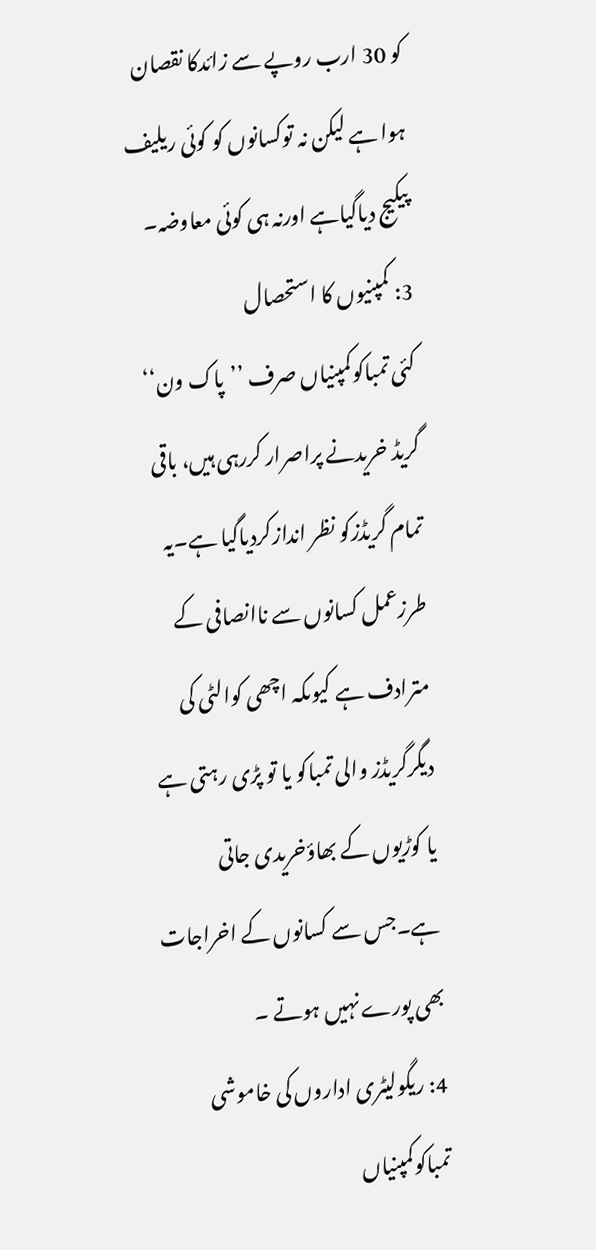کو 30 ارب روپے سے زائدکا نقصان ہوا ہے لیکن نہ توکسانوں کو کوئی ریلیف پیکیج دیاگیاہے اورنہ ہی کوئی معاوضہ۔
3: کمپنیوں کا استحصال
کئی تمباکوکمپنیاں صرف ’’پاک ون‘‘ گریڈ خریدنے پراصرار کررہی ہیں، باقی تمام گریڈزکو نظر اندازکردیاگیا ہے۔یہ طرزعمل کسانوں سے ناانصافی کے مترادف ہے کیوںکہ اچھی کوالٹی کی دیگرگریڈز والی تمباکو یا تو پڑی رہتی ہے یا کوڑیوں کے بھاؤخریدی جاتی ہے۔جس سے کسانوں کے اخراجات بھی پورے نہیں ہوتے ۔
4: ریگولیٹری اداروں کی خاموشی
تمباکوکمپنیاں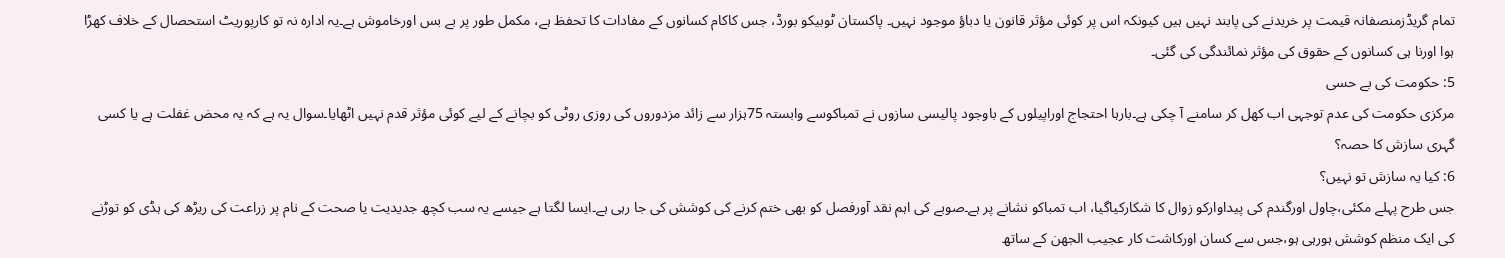تمام گریڈزمنصفانہ قیمت پر خریدنے کی پابند نہیں ہیں کیونکہ اس پر کوئی مؤثر قانون یا دباؤ موجود نہیں۔ پاکستان ٹوبیکو بورڈ، جس کاکام کسانوں کے مفادات کا تحفظ ہے، مکمل طور پر بے بس اورخاموش ہے۔یہ ادارہ نہ تو کارپوریٹ استحصال کے خلاف کھڑا ہوا اورنا ہی کسانوں کے حقوق کی مؤثر نمائندگی کی گئی۔
5: حکومت کی بے حسی
مرکزی حکومت کی عدم توجہی اب کھل کر سامنے آ چکی ہے۔بارہا احتجاج اوراپیلوں کے باوجود پالیسی سازوں نے تمباکوسے وابستہ 75ہزار سے زائد مزدوروں کی روزی روٹی کو بچانے کے لیے کوئی مؤثر قدم نہیں اٹھایا۔سوال یہ ہے کہ یہ محض غفلت ہے یا کسی گہری سازش کا حصہ؟
6: کیا یہ سازش تو نہیں؟
جس طرح پہلے مکئی،چاول اورگندم کی پیداوارکو زوال کا شکارکیاگیا، اب تمباکو نشانے پر ہے۔صوبے کی اہم نقد آورفصل کو بھی ختم کرنے کی کوشش کی جا رہی ہے۔ایسا لگتا ہے جیسے یہ سب کچھ جدیدیت یا صحت کے نام پر زراعت کی ریڑھ کی ہڈی کو توڑنے کی ایک منظم کوشش ہورہی ہو،جس سے کسان اورکاشت کار عجیب الجھن کے ساتھ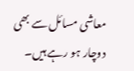معاشی مسائل سے بھی دوچار ہو رہے ہیں۔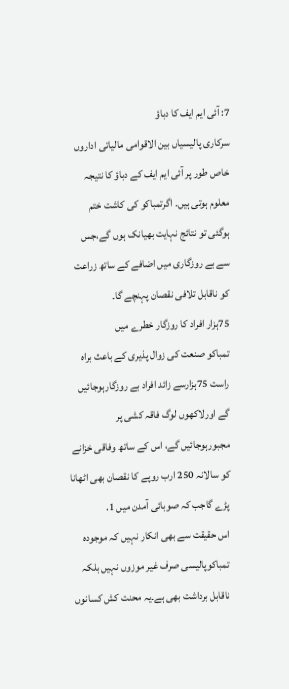7: آئی ایم ایف کا دباؤ
سرکاری پالیسیاں بین الاقوامی مالیاتی اداروں خاص طور پر آئی ایم ایف کے دباؤ کا نتیجہ معلوم ہوتی ہیں۔ اگرتمباکو کی کاشت ختم ہوگئی تو نتائج نہایت بھیانک ہوں گے،جس سے بے روزگاری میں اضافے کے ساتھ زراعت کو ناقابل تلافی نقصان پہنچے گا۔
75ہزار افراد کا روزگار خطرے میں
تمباکو صنعت کی زوال پذیری کے باعث براہ راست 75ہزارسے زائد افراد بے روزگارہوجائیں گے اورلاکھوں لوگ فاقہ کشی پر مجبورہوجائیں گے، اس کے ساتھ وفاقی خزانے کو سالانہ 250 ارب روپے کا نقصان بھی اٹھانا پڑے گاجب کہ صوبائی آمدن میں 1.
اس حقیقت سے بھی انکار نہیں کہ موجودہ تمباکوپالیسی صرف غیر موزوں نہیں بلکہ ناقابل برداشت بھی ہے۔یہ محنت کش کسانوں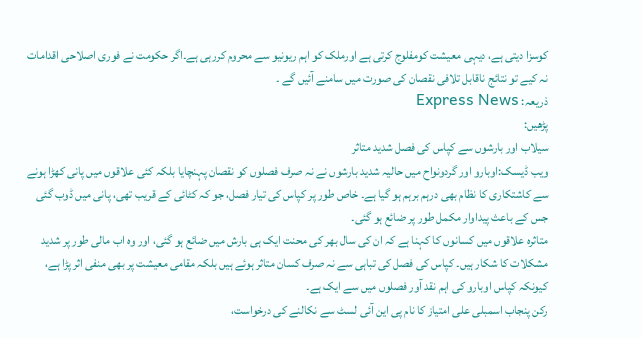کوسزا دیتی ہے، دیہی معیشت کومفلوج کرتی ہے اورملک کو اہم ریونیو سے محروم کررہی ہے۔اگر حکومت نے فوری اصلاحی اقدامات نہ کیے تو نتائج ناقابل تلافی نقصان کی صورت میں سامنے آئیں گے ۔
ذریعہ: Express News
پڑھیں:
سیلاب اور بارشوں سے کپاس کی فصل شدید متاثر
ویب ڈیسک:اوبارو اور گردونواح میں حالیہ شدید بارشوں نے نہ صرف فصلوں کو نقصان پہنچایا بلکہ کئی علاقوں میں پانی کھڑا ہونے سے کاشتکاری کا نظام بھی درہم برہم ہو گیا ہے۔ خاص طور پر کپاس کی تیار فصل، جو کہ کٹائی کے قریب تھی، پانی میں ڈوب گئی جس کے باعث پیداوار مکمل طور پر ضائع ہو گئی۔
متاثرہ علاقوں میں کسانوں کا کہنا ہے کہ ان کی سال بھر کی محنت ایک ہی بارش میں ضائع ہو گئی، اور وہ اب مالی طور پر شدید مشکلات کا شکار ہیں۔ کپاس کی فصل کی تباہی سے نہ صرف کسان متاثر ہوئے ہیں بلکہ مقامی معیشت پر بھی منفی اثر پڑا ہے، کیونکہ کپاس اوبارو کی اہم نقد آور فصلوں میں سے ایک ہے۔
رکن پنجاب اسمبلی علی امتیاز کا نام پی این آئی لسٹ سے نکالنے کی درخواست،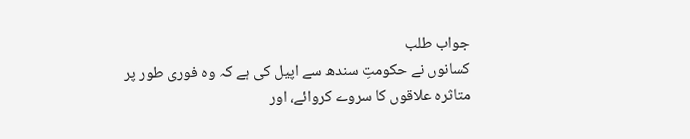جواب طلب
کسانوں نے حکومتِ سندھ سے اپیل کی ہے کہ وہ فوری طور پر متاثرہ علاقوں کا سروے کروائے، اور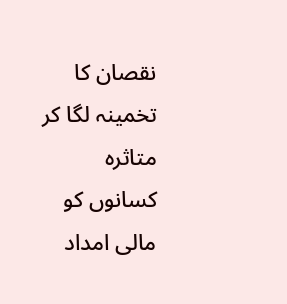نقصان کا تخمینہ لگا کر متاثرہ کسانوں کو مالی امداد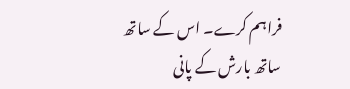فراہم کرے۔ اس کے ساتھ ساتھ بارش کے پانی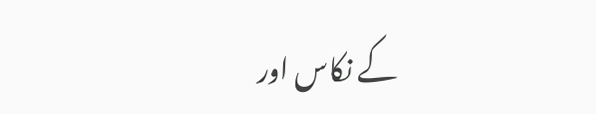کے نکاس اور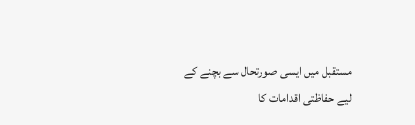مستقبل میں ایسی صورتحال سے بچنے کے لیے حفاظتی اقدامات کا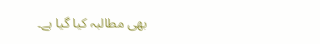بھی مطالبہ کیا گیا ہے۔